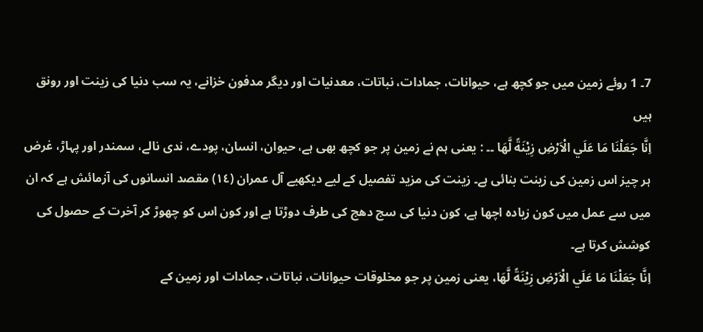7۔ 1 روئے زمین میں جو کچھ ہے، حیوانات، جمادات، نباتات، معدنیات اور دیگر مدفون خزانے، یہ سب دنیا کی زینت اور رونق ہیں
اِنَّا جَعَلْنَا مَا عَلَي الْاَرْضِ زِيْنَةً لَّهَا ۔۔ : یعنی ہم نے زمین پر جو کچھ بھی ہے، حیوان، انسان، پودے، ندی نالے، سمندر اور پہاڑ، غرض ہر چیز اس زمین کی زینت بنائی ہے۔ زینت کی مزید تفصیل کے لیے دیکھیے آل عمران (١٤) مقصد انسانوں کی آزمائش ہے کہ ان میں سے عمل میں کون زیادہ اچھا ہے، کون دنیا کی سج دھج کی طرف دوڑتا ہے اور کون اس کو چھوڑ کر آخرت کے حصول کی کوشش کرتا ہے۔
اِنَّا جَعَلْنَا مَا عَلَي الْاَرْضِ زِيْنَةً لَّهَا، یعنی زمین پر جو مخلوقات حیوانات، نباتات، جمادات اور زمین کے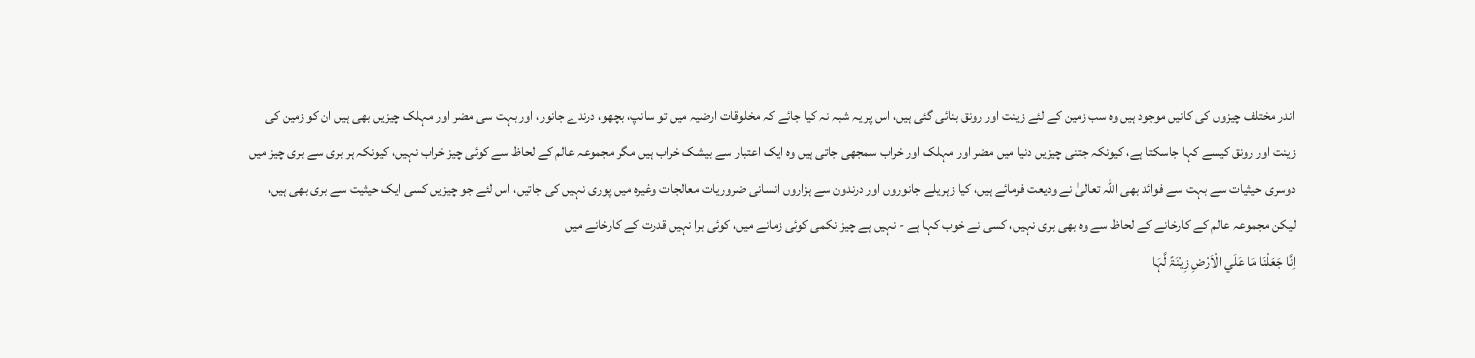اندر مختلف چیزوں کی کانیں موجود ہیں وہ سب زمین کے لئے زینت اور رونق بنائی گئی ہیں، اس پر یہ شبہ نہ کیا جائے کہ مخلوقات ارضیہ میں تو سانپ، بچھو، درندے جانور، اور بہت سی مضر اور مہلک چیزیں بھی ہیں ان کو زمین کی زینت اور رونق کیسے کہا جاسکتا ہے، کیونکہ جتنی چیزیں دنیا میں مضر اور مہلک اور خراب سمجھی جاتی ہیں وہ ایک اعتبار سے بیشک خراب ہیں مگر مجموعہ عالم کے لحاظ سے کوئی چیز خراب نہیں، کیونکہ ہر بری سے بری چیز میں دوسری حیثیات سے بہت سے فوائد بھی اللہ تعالیٰ نے ودیعت فرمائے ہیں، کیا زہریلے جانوروں اور درندون سے ہزاروں انسانی ضروریات معالجات وغیرہ میں پوری نہیں کی جاتیں، اس لئے جو چیزیں کسی ایک حیثیت سے بری بھی ہیں، لیکن مجموعہ عالم کے کارخانے کے لحاظ سے وہ بھی بری نہیں، کسی نے خوب کہا ہے - نہیں ہے چیز نکمی کوئی زمانے میں، کوئی برا نہیں قدرت کے کارخانے میں
اِنَّا جَعَلْنَا مَا عَلَي الْاَرْضِ زِيْنَۃً لَّہَا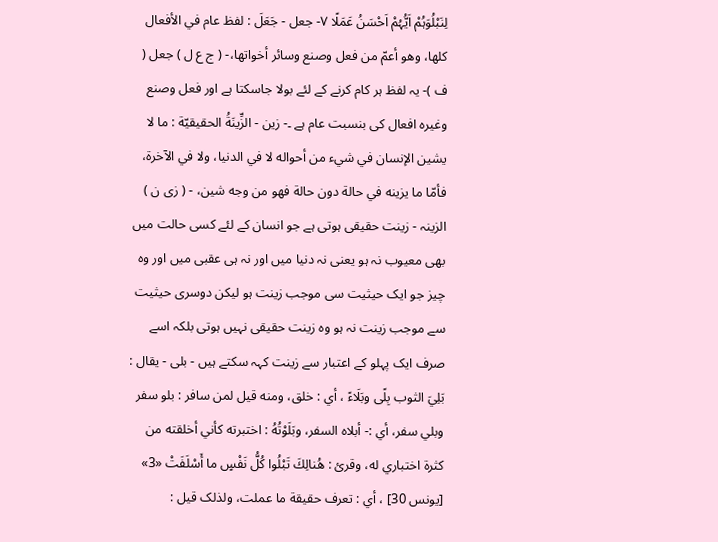لِنَبْلُوَہُمْ اَيُّہُمْ اَحْسَنُ عَمَلًا ٧- جعل - جَعَلَ : لفظ عام في الأفعال کلها، وهو أعمّ من فعل وصنع وسائر أخواتها،- ( ج ع ل ) جعل ( ف )- یہ لفظ ہر کام کرنے کے لئے بولا جاسکتا ہے اور فعل وصنع وغیرہ افعال کی بنسبت عام ہے ۔- زين - الزِّينَةُ الحقیقيّة : ما لا يشين الإنسان في شيء من أحواله لا في الدنیا، ولا في الآخرة، فأمّا ما يزينه في حالة دون حالة فهو من وجه شين، - ( زی ن ) الزینہ - زینت حقیقی ہوتی ہے جو انسان کے لئے کسی حالت میں بھی معیوب نہ ہو یعنی نہ دنیا میں اور نہ ہی عقبی میں اور وہ چیز جو ایک حیثیت سی موجب زینت ہو لیکن دوسری حیثیت سے موجب زینت نہ ہو وہ زینت حقیقی نہیں ہوتی بلکہ اسے صرف ایک پہلو کے اعتبار سے زینت کہہ سکتے ہیں - بلی - يقال : بَلِيَ الثوب بِلًى وبَلَاءً ، أي : خلق، ومنه قيل لمن سافر : بلو سفر وبلي سفر، أي :- أبلاه السفر، وبَلَوْتُهُ : اختبرته كأني أخلقته من کثرة اختباري له، وقرئ : هُنالِكَ تَبْلُوا كُلُّ نَفْسٍ ما أَسْلَفَتْ «3» [يونس 30] ، أي : تعرف حقیقة ما عملت، ولذلک قيل :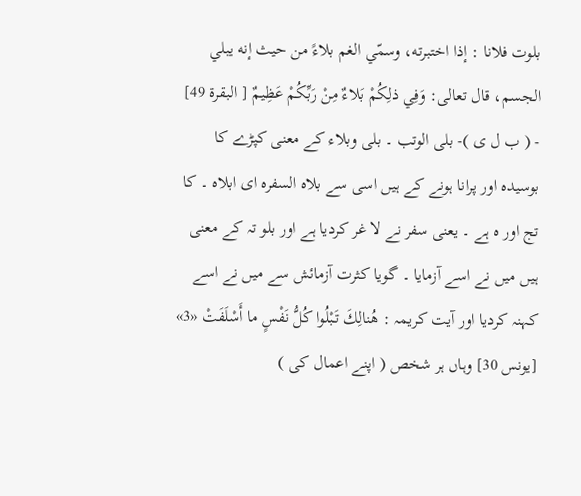بلوت فلانا : إذا اختبرته، وسمّي الغم بلاءً من حيث إنه يبلي الجسم، قال تعالی: وَفِي ذلِكُمْ بَلاءٌ مِنْ رَبِّكُمْ عَظِيمٌ [ البقرة 49] - ( ب ل ی )- بلی الوتب ۔ بلی وبلاء کے معنی کپڑے کا بوسیدہ اور پرانا ہونے کے ہیں اسی سے بلاہ السفرہ ای ابلاہ ۔ کا تج اور ہ ہے ۔ یعنی سفر نے لا غر کردیا ہے اور بلو تہ کے معنی ہیں میں نے اسے آزمایا ۔ گویا کثرت آزمائش سے میں نے اسے کہنہ کردیا اور آیت کریمہ : هُنالِكَ تَبْلُوا كُلُّ نَفْسٍ ما أَسْلَفَتْ «3» [يونس 30] وہاں ہر شخص ( اپنے اعمال کی )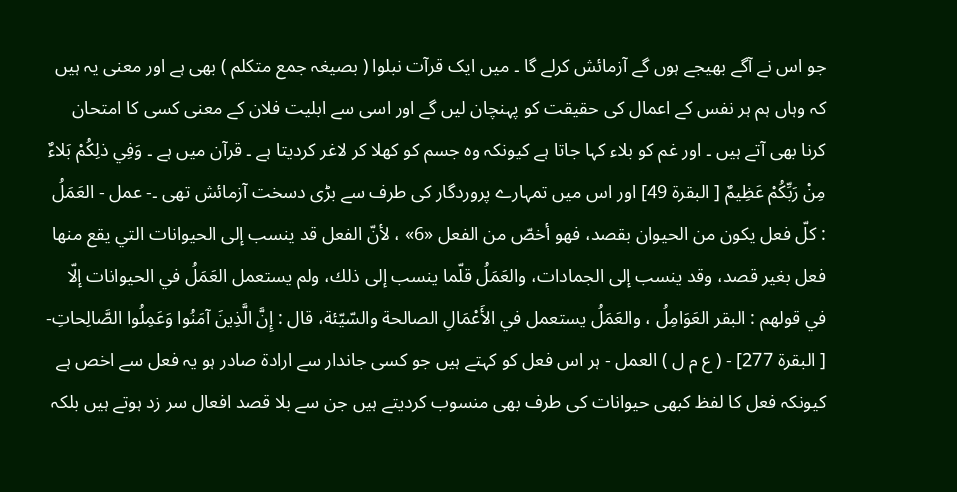جو اس نے آگے بھیجے ہوں گے آزمائش کرلے گا ۔ میں ایک قرآت نبلوا ( بصیغہ جمع متکلم ) بھی ہے اور معنی یہ ہیں کہ وہاں ہم ہر نفس کے اعمال کی حقیقت کو پہنچان لیں گے اور اسی سے ابلیت فلان کے معنی کسی کا امتحان کرنا بھی آتے ہیں ۔ اور غم کو بلاء کہا جاتا ہے کیونکہ وہ جسم کو کھلا کر لاغر کردیتا ہے ۔ قرآن میں ہے ۔ وَفِي ذلِكُمْ بَلاءٌ مِنْ رَبِّكُمْ عَظِيمٌ [ البقرة 49] اور اس میں تمہارے پروردگار کی طرف سے بڑی دسخت آزمائش تھی ۔- عمل - العَمَلُ : كلّ فعل يكون من الحیوان بقصد، فهو أخصّ من الفعل «6» ، لأنّ الفعل قد ينسب إلى الحیوانات التي يقع منها فعل بغیر قصد، وقد ينسب إلى الجمادات، والعَمَلُ قلّما ينسب إلى ذلك، ولم يستعمل العَمَلُ في الحیوانات إلّا في قولهم : البقر العَوَامِلُ ، والعَمَلُ يستعمل في الأَعْمَالِ الصالحة والسّيّئة، قال : إِنَّ الَّذِينَ آمَنُوا وَعَمِلُوا الصَّالِحاتِ- [ البقرة 277] - ( ع م ل ) العمل - ہر اس فعل کو کہتے ہیں جو کسی جاندار سے ارادۃ صادر ہو یہ فعل سے اخص ہے کیونکہ فعل کا لفظ کبھی حیوانات کی طرف بھی منسوب کردیتے ہیں جن سے بلا قصد افعال سر زد ہوتے ہیں بلکہ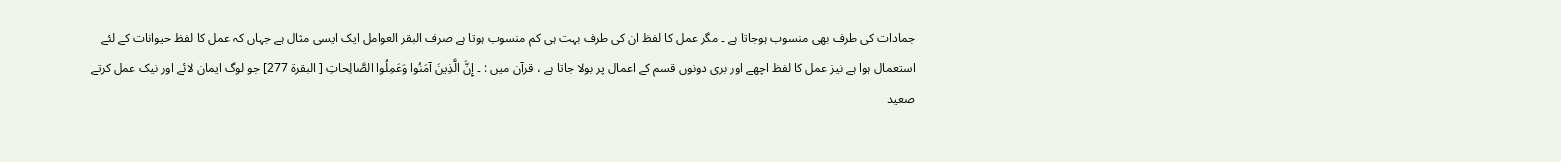جمادات کی طرف بھی منسوب ہوجاتا ہے ۔ مگر عمل کا لفظ ان کی طرف بہت ہی کم منسوب ہوتا ہے صرف البقر العوامل ایک ایسی مثال ہے جہاں کہ عمل کا لفظ حیوانات کے لئے استعمال ہوا ہے نیز عمل کا لفظ اچھے اور بری دونوں قسم کے اعمال پر بولا جاتا ہے ، قرآن میں : ۔ إِنَّ الَّذِينَ آمَنُوا وَعَمِلُوا الصَّالِحاتِ [ البقرة 277] جو لوگ ایمان لائے اور نیک عمل کرتے
صعید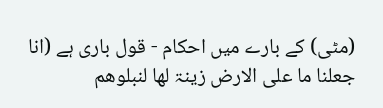(مٹی) کے بارے میں احکام - قول باری ہے (انا جعلنا ما علی الارض زینۃ لھا لنبلوھم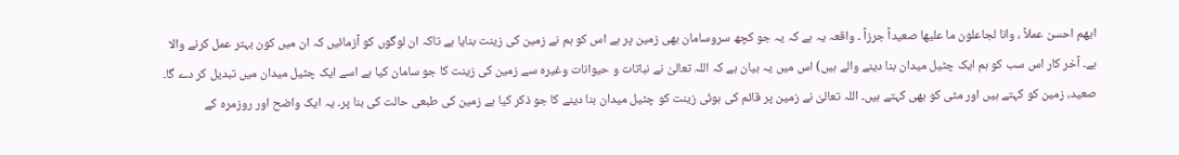ایھم احسن عملاً ، وانا لجاعلون ما علیھا صعیداً جرزاً ۔ واقعہ یہ ہے کہ یہ جو کچھ سروسامان بھی زمین پر ہے اس کو ہم نے زمین کی زینت بنایا ہے تاکہ ان لوگوں کو آزمائیں کہ ان میں کون بہتر عمل کرنے والا ہے۔ آخر کار اس سب کو ہم ایک چٹیل میدان بنا دینے والے ہیں) اس میں یہ بیان ہے کہ اللہ تعالیٰ نے نباتات و حیوانات وغیرہ سے زمین کی زینت کا جو سامان کیا ہے اسے ایک چٹیل میدان میں تبدیل کر دے گا۔ صعید، زمین کو کہتے ہیں اور مٹی کو بھی کہتے ہیں۔ اللہ تعالیٰ نے زمین پر قائم کی ہوئی زینت کو چٹیل میدان بنا دینے کا جو ذکر کیا ہے زمین کی طبعی حالت کی بنا پر۔ یہ ایک واضح اور روزمرہ کے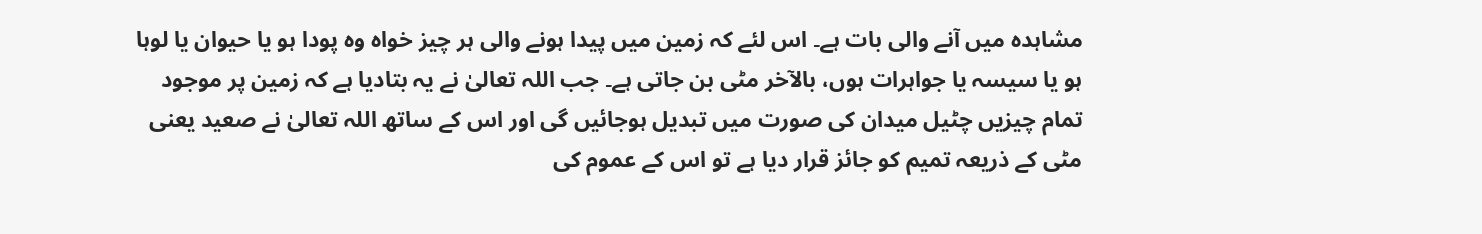مشاہدہ میں آنے والی بات ہے۔ اس لئے کہ زمین میں پیدا ہونے والی ہر چیز خواہ وہ پودا ہو یا حیوان یا لوہا ہو یا سیسہ یا جواہرات ہوں، بالآخر مٹی بن جاتی ہے۔ جب اللہ تعالیٰ نے یہ بتادیا ہے کہ زمین پر موجود تمام چیزیں چٹیل میدان کی صورت میں تبدیل ہوجائیں گی اور اس کے ساتھ اللہ تعالیٰ نے صعید یعنی مٹی کے ذریعہ تمیم کو جائز قرار دیا ہے تو اس کے عموم کی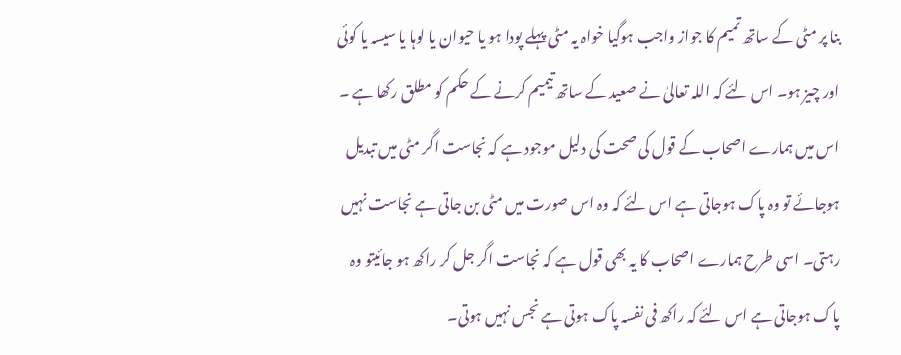بنا پر مٹی کے ساتھ تمیم کا جواز واجب ہوگیا خواہ یہ مٹی پہلے پودا ہو یا حیوان یا لوہا یا سیسہ یا کوئی اور چیز ہو۔ اس لئے کہ اللہ تعالیٰ نے صعید کے ساتھ تیمیم کرنے کے حکم کو مطلق رکھا ہے ۔ اس میں ہمارے اصحاب کے قول کی صحت کی دلیل موجود ہے کہ نجاست اگر مٹی میں تبدیل ہوجائے تو وہ پاک ہوجاتی ہے اس لئے کہ وہ اس صورت میں مٹی بن جاتی ہے نجاست نہیں رہتی۔ اسی طرح ہمارے اصحاب کا یہ بھی قول ہے کہ نجاست اگر جل کر راکھ ہو جائیتو وہ پاک ہوجاتی ہے اس لئے کہ راکھ فی نفسہ پاک ہوتی ہے نجس نہیں ہوتی۔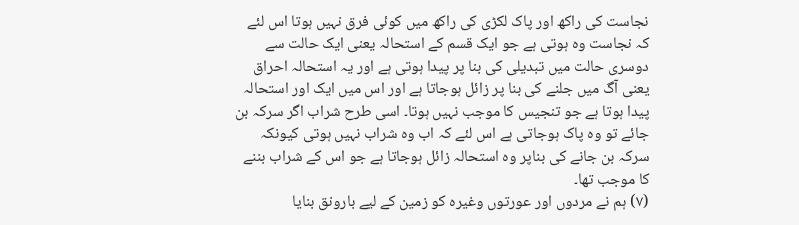نجاست کی راکھ اور پاک لکڑی کی راکھ میں کوئی فرق نہیں ہوتا اس لئے کہ نجاست وہ ہوتی ہے جو ایک قسم کے استحالہ یعنی ایک حالت سے دوسری حالت میں تبدیلی کی بنا پر پیدا ہوتی ہے اور یہ استحالہ احراق یعنی آگ میں جلنے کی بنا پر زائل ہوجاتا ہے اور اس میں ایک اور استحالہ پیدا ہوتا ہے جو تنجیس کا موجب نہیں ہوتا۔ اسی طرح شراب اگر سرکہ بن جائے تو وہ پاک ہوجاتی ہے اس لئے کہ اب وہ شراب نہیں ہوتی کیونکہ سرکہ بن جانے کی بناپر وہ استحالہ زائل ہوجاتا ہے جو اس کے شراب بننے کا موجب تھا۔
(٧) ہم نے مردوں اور عورتوں وغیرہ کو زمین کے لیے بارونق بنایا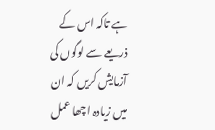ہے تاکہ اس کے ذریعے سے لوگوں کی آزمایش کریں کہ ان میں زیادہ اچھا عمل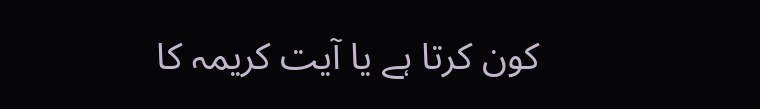کون کرتا ہے یا آیت کریمہ کا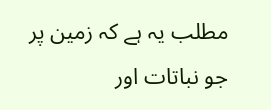مطلب یہ ہے کہ زمین پر جو نباتات اور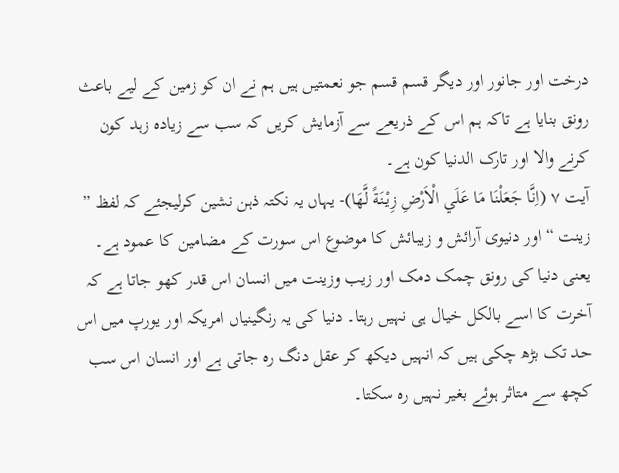درخت اور جانور اور دیگر قسم قسم جو نعمتیں ہیں ہم نے ان کو زمین کے لیے باعث رونق بنایا ہے تاکہ ہم اس کے ذریعے سے آزمایش کریں کہ سب سے زیادہ زہد کون کرنے والا اور تارک الدنیا کون ہے۔
آیت ٧ (اِنَّا جَعَلْنَا مَا عَلَي الْاَرْضِ زِيْنَةً لَّهَا)- یہاں یہ نکتہ ذہن نشین کرلیجئے کہ لفظ ” زینت “ اور دنیوی آرائش و زیبائش کا موضوع اس سورت کے مضامین کا عمود ہے۔ یعنی دنیا کی رونق چمک دمک اور زیب وزینت میں انسان اس قدر کھو جاتا ہے کہ آخرت کا اسے بالکل خیال ہی نہیں رہتا۔ دنیا کی یہ رنگینیاں امریکہ اور یورپ میں اس حد تک بڑھ چکی ہیں کہ انہیں دیکھ کر عقل دنگ رہ جاتی ہے اور انسان اس سب کچھ سے متاثر ہوئے بغیر نہیں رہ سکتا۔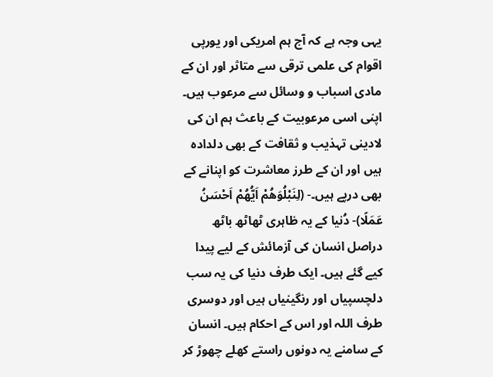یہی وجہ ہے کہ آج ہم امریکی اور یورپی اقوام کی علمی ترقی سے متاثر اور ان کے مادی اسباب و وسائل سے مرعوب ہیں۔ اپنی اسی مرعوبیت کے باعث ہم ان کی لادینی تہذیب و ثقافت کے بھی دلدادہ ہیں اور ان کے طرز معاشرت کو اپنانے کے بھی درپے ہیں۔- (لِنَبْلُوَهُمْ اَيُّهُمْ اَحْسَنُ عَمَلًا)- دُنیا کے یہ ظاہری ٹھاٹھ باٹھ دراصل انسان کی آزمائش کے لیے پیدا کیے گئے ہیں۔ ایک طرف دنیا کی یہ سب دلچسپیاں اور رنگینیاں ہیں اور دوسری طرف اللہ اور اس کے احکام ہیں۔ انسان کے سامنے یہ دونوں راستے کھلے چھوڑ کر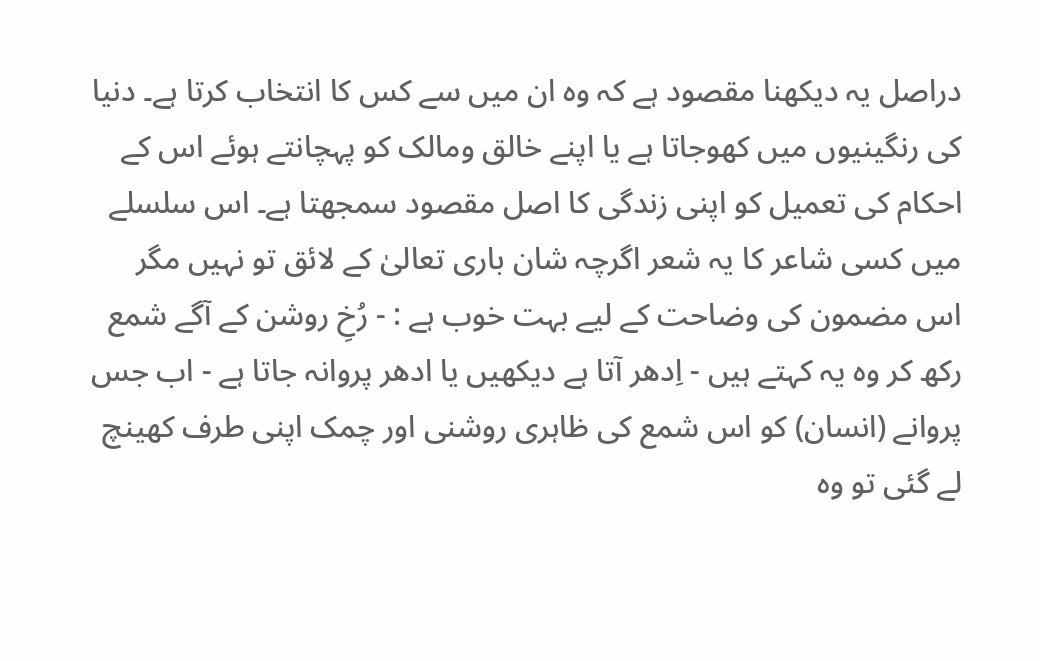دراصل یہ دیکھنا مقصود ہے کہ وہ ان میں سے کس کا انتخاب کرتا ہے۔ دنیا کی رنگینیوں میں کھوجاتا ہے یا اپنے خالق ومالک کو پہچانتے ہوئے اس کے احکام کی تعمیل کو اپنی زندگی کا اصل مقصود سمجھتا ہے۔ اس سلسلے میں کسی شاعر کا یہ شعر اگرچہ شان باری تعالیٰ کے لائق تو نہیں مگر اس مضمون کی وضاحت کے لیے بہت خوب ہے : - رُخِ روشن کے آگے شمع رکھ کر وہ یہ کہتے ہیں - اِدھر آتا ہے دیکھیں یا ادھر پروانہ جاتا ہے - اب جس پروانے (انسان) کو اس شمع کی ظاہری روشنی اور چمک اپنی طرف کھینچ لے گئی تو وہ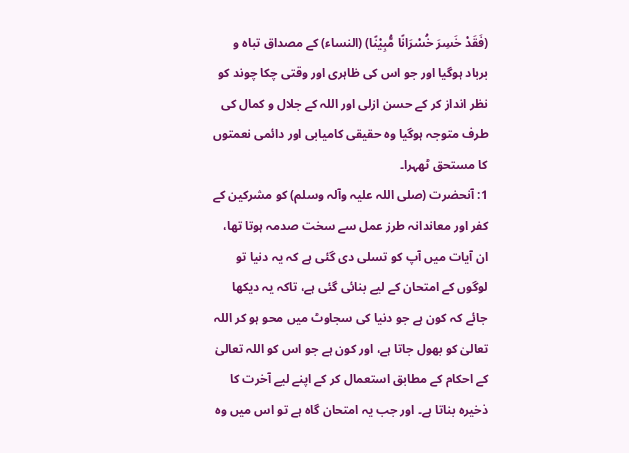(فَقَدْ خَسِرَ خُسْرَانًا مُّبِیْنًا) (النساء) کے مصداق تباہ و برباد ہوگیا اور جو اس کی ظاہری اور وقتی چکا چوند کو نظر انداز کر کے حسن ازلی اور اللہ کے جلال و کمال کی طرف متوجہ ہوگیا وہ حقیقی کامیابی اور دائمی نعمتوں کا مستحق ٹھہرا۔
1: آنحضرت (صلی اللہ علیہ وآلہ وسلم) کو مشرکین کے کفر اور معاندانہ طرز عمل سے سخت صدمہ ہوتا تھا، ان آیات میں آپ کو تسلی دی گئی ہے کہ یہ دنیا تو لوگوں کے امتحان کے لیے بنائی گئی ہے، تاکہ یہ دیکھا جائے کہ کون ہے جو دنیا کی سجاوٹ میں محو ہو کر اللہ تعالیٰ کو بھول جاتا ہے، اور کون ہے جو اس کو اللہ تعالیٰ کے احکام کے مطابق استعمال کر کے اپنے لیے آخرت کا ذخیرہ بناتا ہے۔ اور جب یہ امتحان گاہ ہے تو اس میں وہ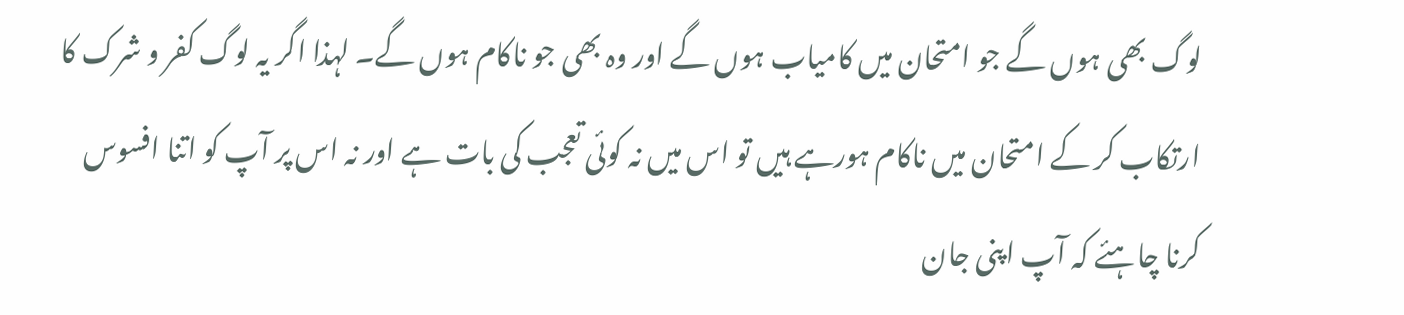لوگ بھی ہوں گے جو امتحان میں کامیاب ہوں گے اور وہ بھی جو ناکام ہوں گے۔ لہذا اگر یہ لوگ کفر و شرک کا ارتکاب کر کے امتحان میں ناکام ہورہے ہیں تو اس میں نہ کوئی تعجب کی بات ہے اور نہ اس پر آپ کو اتنا افسوس کرنا چاہئے کہ آپ اپنی جان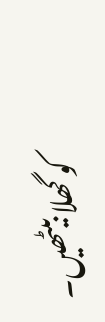کو گھلا بیٹھیں۔